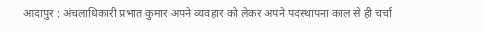आदापुर : अंचलाधिकारी प्रभात कुमार अपने व्यवहार को लेकर अपने पदस्थापना काल से ही चर्चा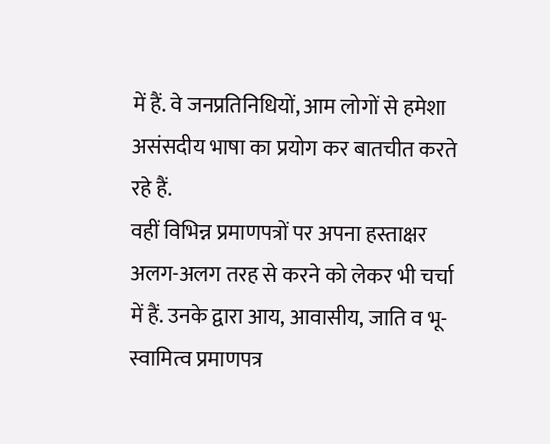में हैं. वे जनप्रतिनिधियों, आम लोगों से हमेशा असंसदीय भाषा का प्रयोग कर बातचीत करते रहे हैं.
वहीं विभिन्न प्रमाणपत्रों पर अपना हस्ताक्षर अलग-अलग तरह से करने को लेकर भी चर्चा में हैं. उनके द्वारा आय, आवासीय, जाति व भू-स्वामित्व प्रमाणपत्र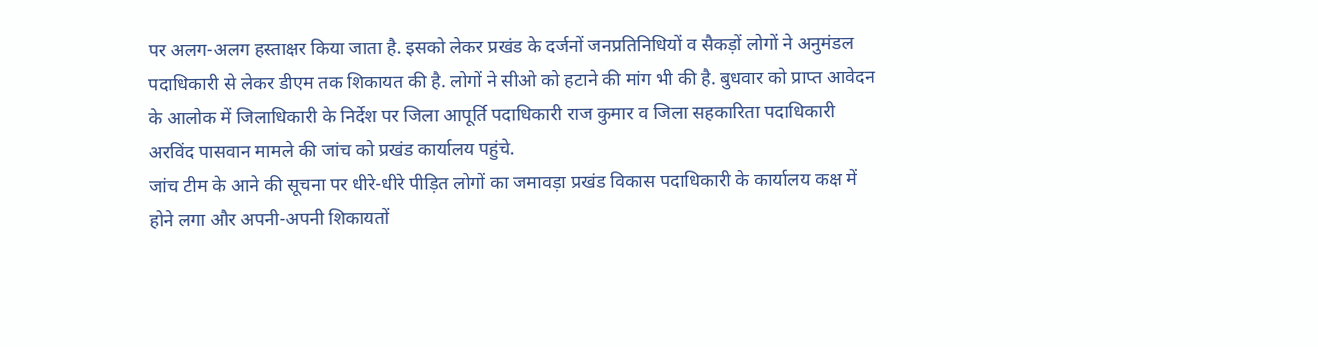पर अलग-अलग हस्ताक्षर किया जाता है. इसको लेकर प्रखंड के दर्जनों जनप्रतिनिधियों व सैकड़ों लोगों ने अनुमंडल पदाधिकारी से लेकर डीएम तक शिकायत की है. लोगों ने सीओ को हटाने की मांग भी की है. बुधवार को प्राप्त आवेदन के आलोक में जिलाधिकारी के निर्देश पर जिला आपूर्ति पदाधिकारी राज कुमार व जिला सहकारिता पदाधिकारी अरविंद पासवान मामले की जांच को प्रखंड कार्यालय पहुंचे.
जांच टीम के आने की सूचना पर धीरे-धीरे पीड़ित लोगों का जमावड़ा प्रखंड विकास पदाधिकारी के कार्यालय कक्ष में होने लगा और अपनी-अपनी शिकायतों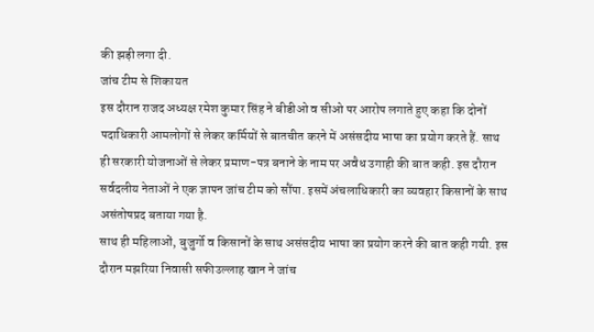की झड़ी लगा दी.
जांच टीम से शिकायत
इस दौरान राजद अध्यक्ष रमेश कुमार सिंह ने बीडीओ व सीओ पर आरोप लगाते हुए कहा कि दोनों पदाधिकारी आमलोगों से लेकर कर्मियों से बातचीत करने में असंसदीय भाषा का प्रयोग करते हैं. साथ ही सरकारी योजनाओं से लेकर प्रमाण-पत्र बनाने के नाम पर अवैध उगाही की बात कही. इस दौरान सर्वदलीय नेताओं ने एक ज्ञापन जांच टीम को सौंपा. इसमें अंचलाधिकारी का व्यवहार किसानों के साथ असंतोषप्रद बताया गया है.
साथ ही महिलाओं, बुजुर्गो व किसानों के साथ असंसदीय भाषा का प्रयोग करने की बात कही गयी. इस दौरान मझरिया निवासी सफीउल्लाह खान ने जांच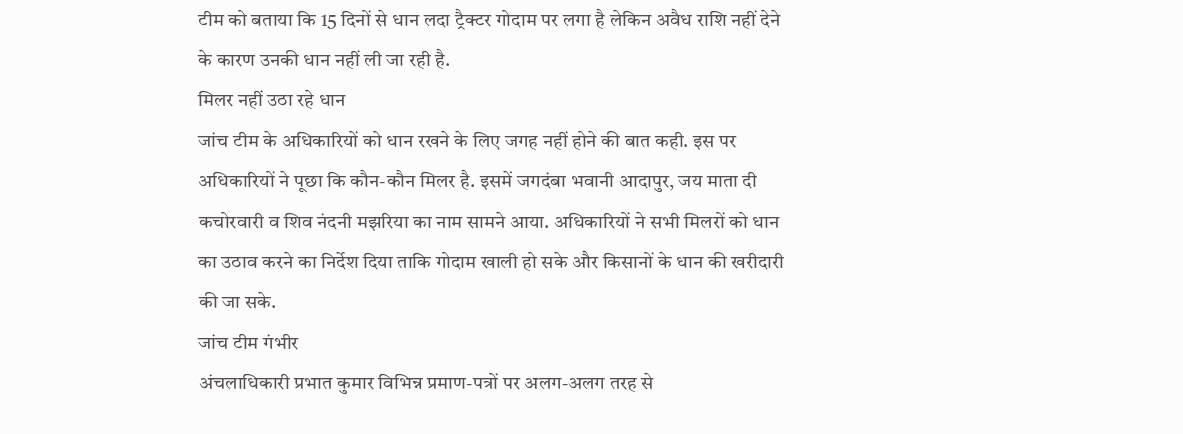टीम को बताया कि 15 दिनों से धान लदा ट्रैक्टर गोदाम पर लगा है लेकिन अवैध राशि नहीं देने के कारण उनकी धान नहीं ली जा रही है.
मिलर नहीं उठा रहे धान
जांच टीम के अधिकारियों को धान रखने के लिए जगह नहीं होने की बात कही. इस पर अधिकारियों ने पूछा कि कौन-कौन मिलर है. इसमें जगदंबा भवानी आदापुर, जय माता दी कचोरवारी व शिव नंदनी मझरिया का नाम सामने आया. अधिकारियों ने सभी मिलरों को धान का उठाव करने का निर्देश दिया ताकि गोदाम खाली हो सके और किसानों के धान की खरीदारी की जा सके.
जांच टीम गंभीर
अंचलाधिकारी प्रभात कुमार विभिन्न प्रमाण-पत्रों पर अलग-अलग तरह से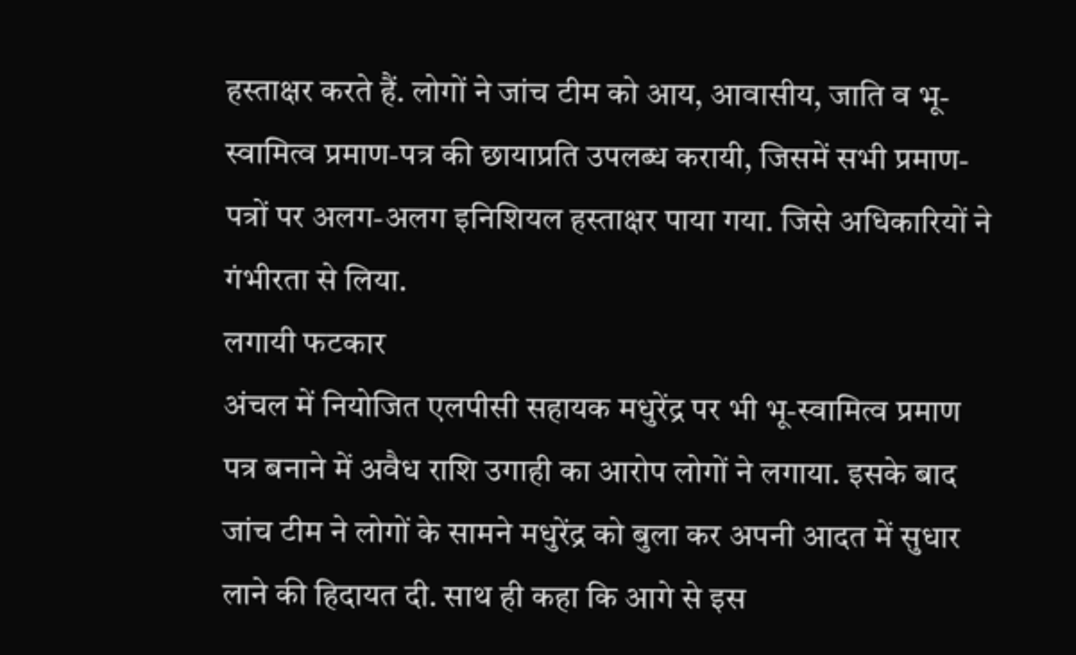हस्ताक्षर करते हैं. लोगों ने जांच टीम को आय, आवासीय, जाति व भू-स्वामित्व प्रमाण-पत्र की छायाप्रति उपलब्ध करायी, जिसमें सभी प्रमाण-पत्रों पर अलग-अलग इनिशियल हस्ताक्षर पाया गया. जिसे अधिकारियों ने गंभीरता से लिया.
लगायी फटकार
अंचल में नियोजित एलपीसी सहायक मधुरेंद्र पर भी भू-स्वामित्व प्रमाण पत्र बनाने में अवैध राशि उगाही का आरोप लोगों ने लगाया. इसके बाद जांच टीम ने लोगों के सामने मधुरेंद्र को बुला कर अपनी आदत में सुधार लाने की हिदायत दी. साथ ही कहा कि आगे से इस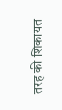तरह की शिकायत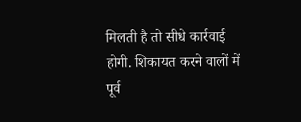मिलती है तो सीधे कार्रवाई होगी. शिकायत करने वालों में पूर्व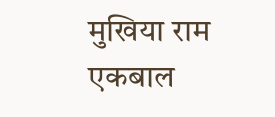मुखिया राम एकबाल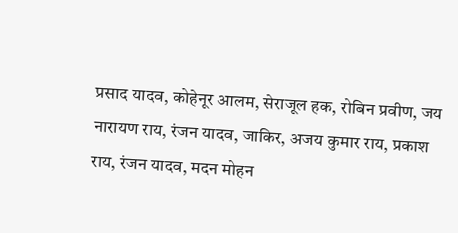प्रसाद यादव, कोहेनूर आलम, सेराजूल हक, रोबिन प्रवीण, जय नारायण राय, रंजन यादव, जाकिर, अजय कुमार राय, प्रकाश राय, रंजन यादव, मदन मोहन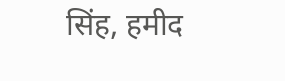सिंह, हमीद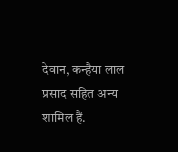देवान, कन्हैया लाल प्रसाद सहित अन्य शामिल हैं.